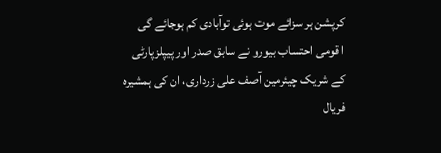کرپشن ہر سزائے موت ہوئی توآبادی کم ہوجائے گی
ا قومی احتساب بیورو نے سابق صدر اور پیپلزپارٹی کے شریک چیئرمین آصف علی زرداری، ان کی ہمشیرہ فریال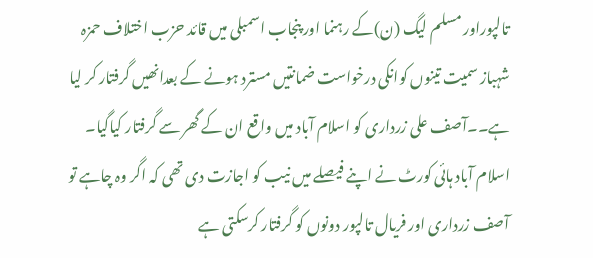تالپوراور مسلم لیگ (ن)کے رہنما اور پنجاب اسمبلی میں قائد حزب اختلاف حمزہ شہباز سمیت تینوں کوانکی درخواست ضمانتیں مسترد ہونے کے بعدانھیں گرفتار کر لیا ہے۔۔آصف علی زرداری کو اسلام آباد میں واقع ان کے گھر سے گرفتار کیاگیا۔ اسلام آباد ہائی کورٹ نے اپنے فیصلے میں نیب کو اجازت دی تھی کہ اگر وہ چاہے تو آصف زرداری اور فریال تالپور دونوں کو گرفتار کرسکتی ہے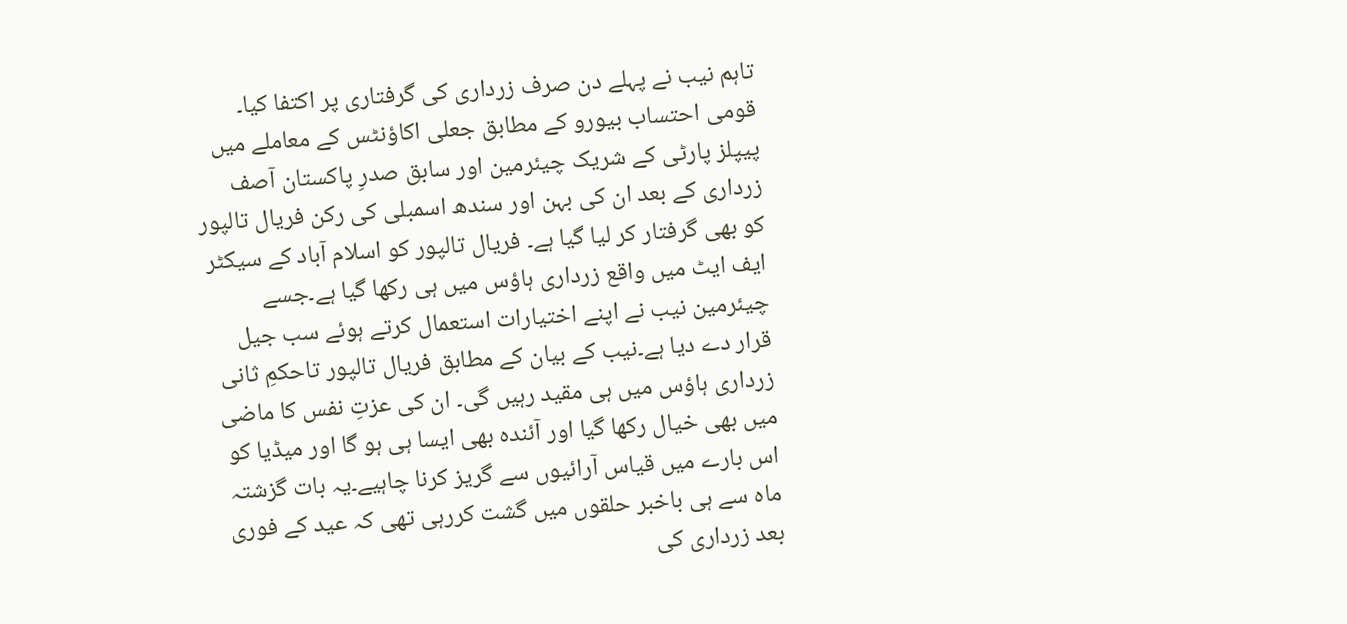تاہم نیب نے پہلے دن صرف زرداری کی گرفتاری پر اکتفا کیا۔ قومی احتساب بیورو کے مطابق جعلی اکاؤنٹس کے معاملے میں پیپلز پارٹی کے شریک چیئرمین اور سابق صدرِ پاکستان آصف زرداری کے بعد ان کی بہن اور سندھ اسمبلی کی رکن فریال تالپور کو بھی گرفتار کر لیا گیا ہے۔ فریال تالپور کو اسلام آباد کے سیکٹر ایف ایٹ میں واقع زرداری ہاؤس میں ہی رکھا گیا ہے۔جسے چیئرمین نیب نے اپنے اختیارات استعمال کرتے ہوئے سب جیل قرار دے دیا ہے۔نیب کے بیان کے مطابق فریال تالپور تاحکمِ ثانی زرداری ہاؤس میں ہی مقید رہیں گی۔ ان کی عزتِ نفس کا ماضی میں بھی خیال رکھا گیا اور آئندہ بھی ایسا ہی ہو گا اور میڈیا کو اس بارے میں قیاس آرائیوں سے گریز کرنا چاہیے۔یہ بات گزشتہ ماہ سے ہی باخبر حلقوں میں گشت کررہی تھی کہ عید کے فوری بعد زرداری کی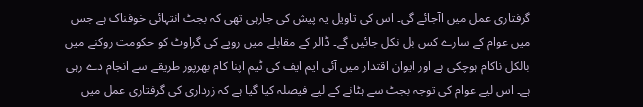گرفتاری عمل میں اآجائے گی۔ اس کی تاویل یہ پیش کی جارہی تھی کہ بجٹ انتہائی خوفناک ہے جس میں عوام کے سارے کس بل نکل جائیں گے۔ ڈالر کے مقابلے میں روپے کی گراوٹ کو حکومت روکنے میں بالکل ناکام ہوچکی ہے اور ایوان اقتدار میں آئی ایم ایف کی ٹیم اپنا کام بھرپور طریقے سے انجام دے رہی ہے۔ اس لیے عوام کی توجہ بجٹ سے ہٹانے کے لیے فیصلہ کیا گیا ہے کہ زرداری کی گرفتاری عمل میں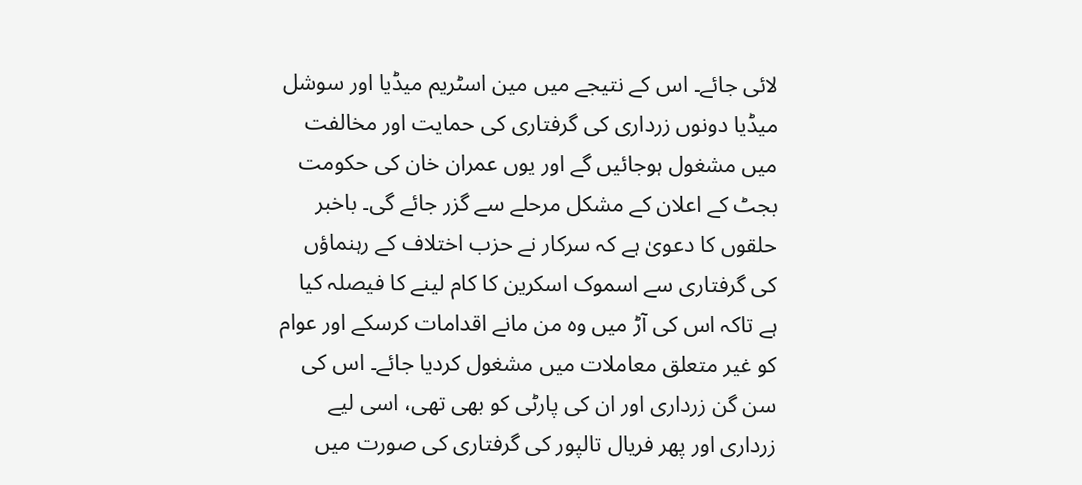لائی جائے۔ اس کے نتیجے میں مین اسٹریم میڈیا اور سوشل میڈیا دونوں زرداری کی گرفتاری کی حمایت اور مخالفت میں مشغول ہوجائیں گے اور یوں عمران خان کی حکومت بجٹ کے اعلان کے مشکل مرحلے سے گزر جائے گی۔ باخبر حلقوں کا دعویٰ ہے کہ سرکار نے حزب اختلاف کے رہنماؤں کی گرفتاری سے اسموک اسکرین کا کام لینے کا فیصلہ کیا ہے تاکہ اس کی آڑ میں وہ من مانے اقدامات کرسکے اور عوام کو غیر متعلق معاملات میں مشغول کردیا جائے۔ اس کی سن گن زرداری اور ان کی پارٹی کو بھی تھی، اسی لیے زرداری اور پھر فریال تالپور کی گرفتاری کی صورت میں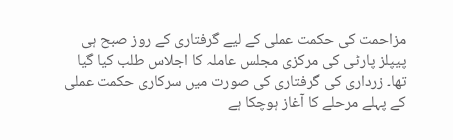مزاحمت کی حکمت عملی کے لیے گرفتاری کے روز صبح ہی پیپلز پارٹی کی مرکزی مجلس عاملہ کا اجلاس طلب کیا گیا تھا۔ زرداری کی گرفتاری کی صورت میں سرکاری حکمت عملی کے پہلے مرحلے کا آغاز ہوچکا ہے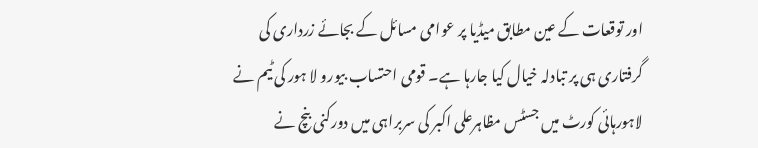اور توقعات کے عین مطابق میڈیا پر عوامی مسائل کے بجائے زرداری کی گرفتاری ہی پر تبادلہ خیال کیا جارہا ہے۔ قومی احتساب بیورو لا ہور کی ٹیم نے لاہورہائی کورٹ میں جسٹس مظاہرعلی اکبر کی سربراہی میں دورکنی بنچ نے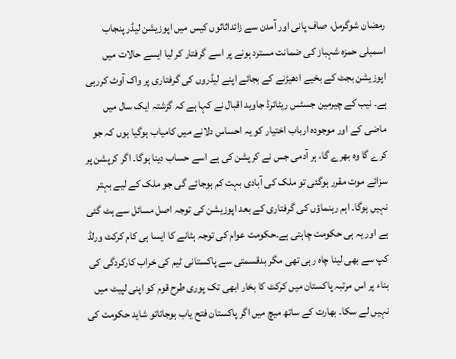رمضان شوگرمل، صاف پانی اور آمدن سے زائداثاثوں کیس میں اپوزیشن لیڈر پنجاب اسمبلی حمزہ شہباز کی ضمانت مسترد ہونے پر اسے گرفتار کر لیا ایسے حالات میں اپوزیشن بجٹ کے بخیے ادھیڑنے کے بجائے اپنے لیڈروں کی گرفتاری پر واک آوٹ کررہی ہے۔ نیب کے چیرمین جسٹس ریٹائرڈ جاوید اقبال نے کہا ہے کہ گزشتہ ایک سال میں ماضی کے اور موجودہ ارباب اختیار کو یہ احساس دلانے میں کامیاب ہوگیا ہوں کہ جو کرے گا وہ بھرے گا، ہر آدمی جس نے کرپشن کی ہے اسے حساب دینا ہوگا۔ اگر کرپشن پر سزائے موت مقرر ہوگئی تو ملک کی آبادی بہت کم ہوجائے گی جو ملک کے لیے بہتر نہیں ہوگا۔ اہم رہنماؤں کی گرفتاری کے بعد اپوزیشن کی توجہ اصل مسائل سے ہٹ گئی ہے اور یہ ہی حکومت چاہتی ہے۔حکومت عوام کی توجہ ہٹانے کا ایسا ہی کام کرکٹ ورلڈ کپ سے بھی لینا چاہ رہی تھی مگر بدقسمتی سے پاکستانی ٹیم کی خراب کارکردگی کی بناء پر اس مرتبہ پاکستان میں کرکٹ کا بخار ابھی تک پوری طرح قوم کو اپنی لپیٹ میں نہیں لے سکا۔ بھارت کے ساتھ میچ میں اگر پاکستان فتح یاب ہوجاتاتو شاید حکومت کی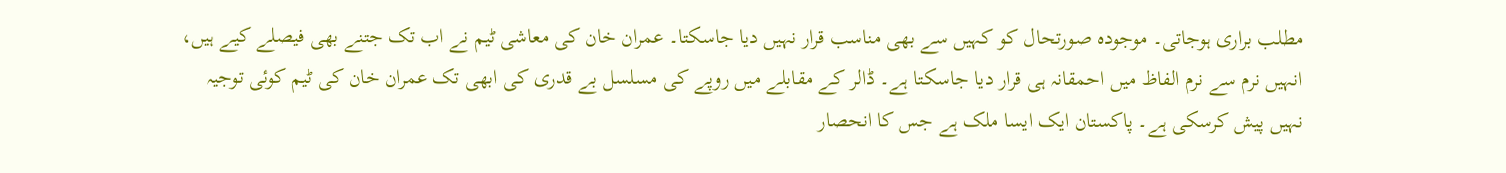مطلب براری ہوجاتی۔ موجودہ صورتحال کو کہیں سے بھی مناسب قرار نہیں دیا جاسکتا۔ عمران خان کی معاشی ٹیم نے اب تک جتنے بھی فیصلے کیے ہیں، انہیں نرم سے نرم الفاظ میں احمقانہ ہی قرار دیا جاسکتا ہے۔ ڈالر کے مقابلے میں روپے کی مسلسل بے قدری کی ابھی تک عمران خان کی ٹیم کوئی توجیہ نہیں پیش کرسکی ہے۔ پاکستان ایک ایسا ملک ہے جس کا انحصار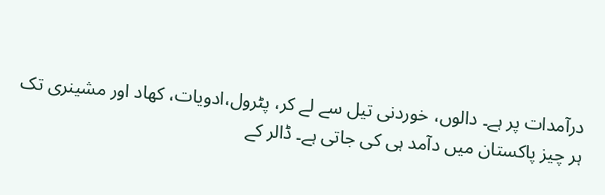درآمدات پر ہے۔ دالوں، خوردنی تیل سے لے کر، پٹرول،ادویات، کھاد اور مشینری تک ہر چیز پاکستان میں دآمد ہی کی جاتی ہے۔ ڈالر کے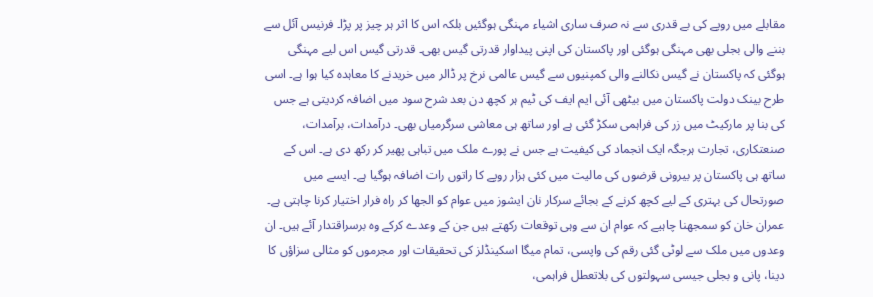مقابلے میں روپے کی بے قدری سے نہ صرف ساری اشیاء مہنگی ہوگئیں بلکہ اس کا اثر ہر چیز پر پڑا۔ فرنیس آئل سے بننے والی بجلی بھی مہنگی ہوگئی اور پاکستان کی اپنی پیداوار قدرتی گیس بھی۔ قدرتی گیس اس لیے مہنگی ہوگئی کہ پاکستان نے گیس نکالنے والی کمپنیوں سے گیس عالمی نرخ پر ڈالر میں خریدنے کا معاہدہ کیا ہوا ہے۔ اسی طرح بینک دولت پاکستان میں بیٹھی آئی ایم ایف کی ٹیم ہر کچھ دن بعد شرح سود میں اضافہ کردیتی ہے جس کی بنا پر مارکیٹ میں زر کی فراہمی سکڑ گئی ہے اور ساتھ ہی معاشی سرگرمیاں بھی۔ درآمدات، برآمدات، صنعتکاری، تجارت ہرجگہ ایک انجماد کی کیفیت ہے جس نے پورے ملک میں تباہی پھیر کر رکھ دی ہے۔ اس کے ساتھ ہی پاکستان پر بیرونی قرضوں کی مالیت میں کئی ہزار روپے کا راتوں رات اضافہ ہوگیا ہے۔ ایسے میں صورتحال کی بہتری کے لیے کچھ کرنے کے بجائے سرکار نان ایشوز میں عوام کو الجھا کر راہ فرار اختیار کرنا چاہتی ہے۔ عمران خان کو سمجھنا چاہیے کہ عوام ان سے وہی توقعات رکھتے ہیں جن کے وعدے کرکے وہ برسراقتدار آئے ہیں۔ ان وعدوں میں ملک سے لوٹی گئی رقم کی واپسی، تمام میگا اسکینڈلز کی تحقیقات اور مجرموں کو مثالی سزاؤں کا دینا، پانی و بجلی جیسی سہولتوں کی بلاتعطل فراہمی،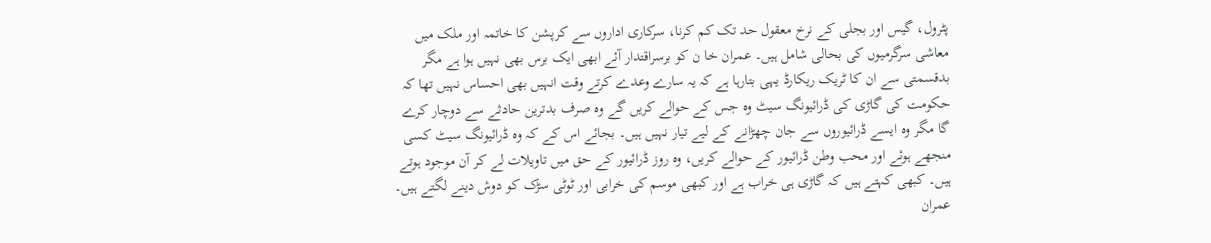پٹرول، گیس اور بجلی کے نرخ معقول حد تک کم کرنا، سرکاری اداروں سے کرپشن کا خاتمہ اور ملک میں معاشی سرگرمیوں کی بحالی شامل ہیں۔ عمران خا ن کو برسراقتدار آئے ابھی ایک برس بھی نہیں ہوا ہے مگر بدقسمتی سے ان کا ٹریک ریکارڈ یہی بتارہا ہے کہ یہ سارے وعدے کرتے وقت انہیں بھی احساس نہیں تھا کہ حکومت کی گاڑی کی ڈرائیونگ سیٹ وہ جس کے حوالے کریں گے وہ صرف بدترین حادثے سے دوچار کرے گا مگر وہ ایسے ڈرائیوروں سے جان چھڑانے کے لیے تیار نہیں ہیں۔ بجائے اس کے کہ وہ ڈرائیونگ سیٹ کسی منجھے ہوئے اور محب وطن ڈرائیور کے حوالے کریں، وہ روز ڈرائیور کے حق میں تاویلات لے کر آن موجود ہوتے ہیں۔ کبھی کہتے ہیں کہ گاڑی ہی خراب ہے اور کبھی موسم کی خرابی اور ٹوٹی سڑک کو دوش دینے لگتے ہیں۔ عمران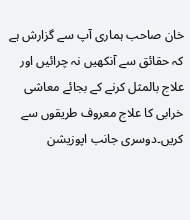خان صاحب ہماری آپ سے گزارش ہے کہ حقائق سے آنکھیں نہ چرائیں اور علاج بالمثل کرنے کے بجائے معاشی خرابی کا علاج معروف طریقوں سے کریں۔دوسری جانب اپوزیشن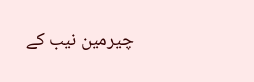چیرمین نیب کے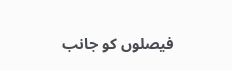فیصلوں کو جانب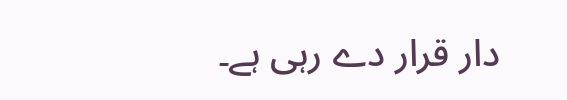دار قرار دے رہی ہے۔